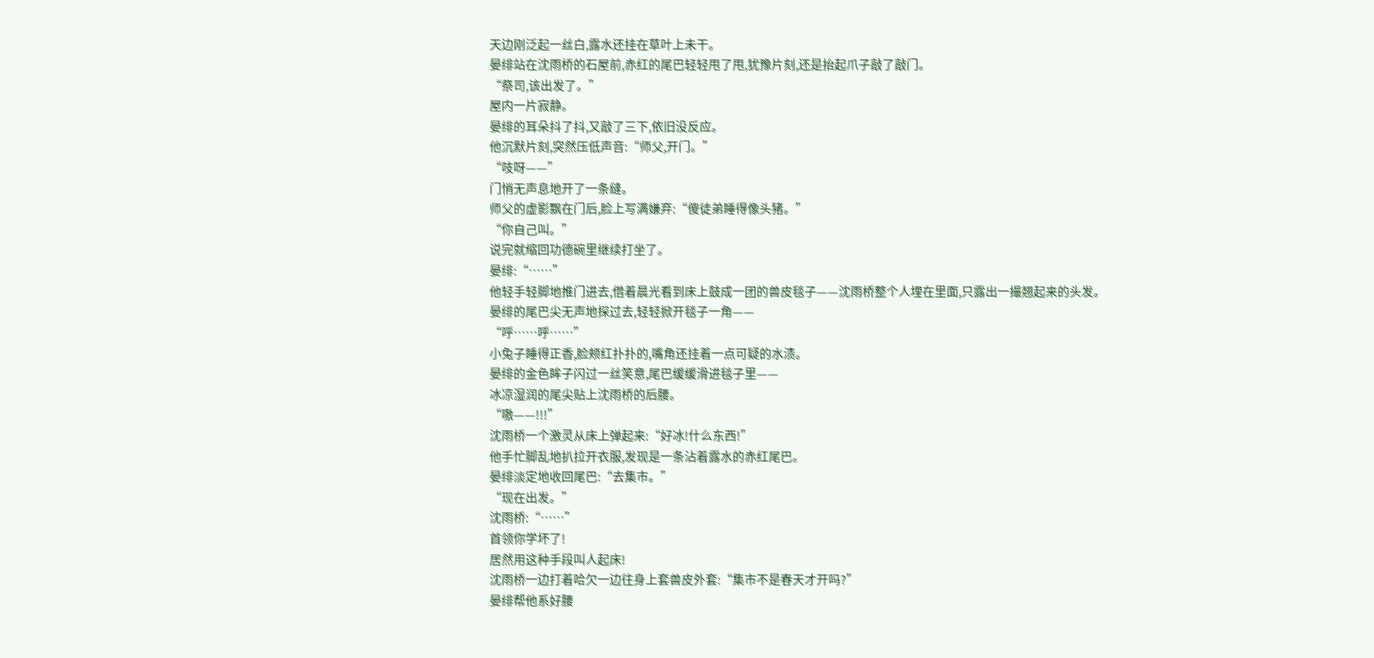天边刚泛起一丝白,露水还挂在草叶上未干。
晏绯站在沈雨桥的石屋前,赤红的尾巴轻轻甩了甩,犹豫片刻,还是抬起爪子敲了敲门。
“祭司,该出发了。”
屋内一片寂静。
晏绯的耳朵抖了抖,又敲了三下,依旧没反应。
他沉默片刻,突然压低声音:“师父,开门。”
“吱呀——”
门悄无声息地开了一条缝。
师父的虚影飘在门后,脸上写满嫌弃:“傻徒弟睡得像头猪。”
“你自己叫。”
说完就缩回功德碗里继续打坐了。
晏绯:“……”
他轻手轻脚地推门进去,借着晨光看到床上鼓成一团的兽皮毯子——沈雨桥整个人埋在里面,只露出一撮翘起来的头发。
晏绯的尾巴尖无声地探过去,轻轻掀开毯子一角——
“呼……呼……”
小兔子睡得正香,脸颊红扑扑的,嘴角还挂着一点可疑的水渍。
晏绯的金色眸子闪过一丝笑意,尾巴缓缓滑进毯子里——
冰凉湿润的尾尖贴上沈雨桥的后腰。
“嗷——!!!”
沈雨桥一个激灵从床上弹起来:“好冰!什么东西!”
他手忙脚乱地扒拉开衣服,发现是一条沾着露水的赤红尾巴。
晏绯淡定地收回尾巴:“去集市。”
“现在出发。”
沈雨桥:“……”
首领你学坏了!
居然用这种手段叫人起床!
沈雨桥一边打着哈欠一边往身上套兽皮外套:“集市不是春天才开吗?”
晏绯帮他系好腰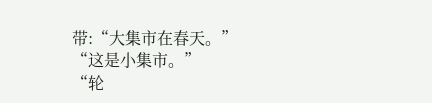带:“大集市在春天。”
“这是小集市。”
“轮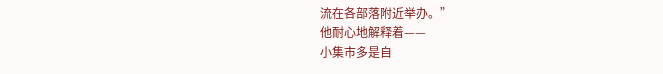流在各部落附近举办。”
他耐心地解释着——
小集市多是自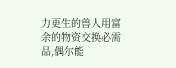力更生的兽人用富余的物资交换必需品,偶尔能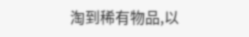淘到稀有物品,以